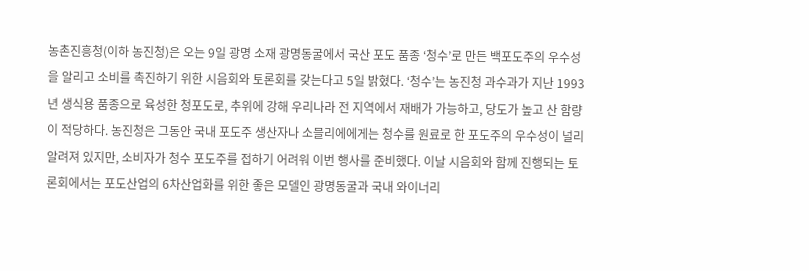농촌진흥청(이하 농진청)은 오는 9일 광명 소재 광명동굴에서 국산 포도 품종 ‘청수’로 만든 백포도주의 우수성을 알리고 소비를 촉진하기 위한 시음회와 토론회를 갖는다고 5일 밝혔다. ‘청수’는 농진청 과수과가 지난 1993년 생식용 품종으로 육성한 청포도로, 추위에 강해 우리나라 전 지역에서 재배가 가능하고, 당도가 높고 산 함량이 적당하다. 농진청은 그동안 국내 포도주 생산자나 소믈리에에게는 청수를 원료로 한 포도주의 우수성이 널리 알려져 있지만, 소비자가 청수 포도주를 접하기 어려워 이번 행사를 준비했다. 이날 시음회와 함께 진행되는 토론회에서는 포도산업의 6차산업화를 위한 좋은 모델인 광명동굴과 국내 와이너리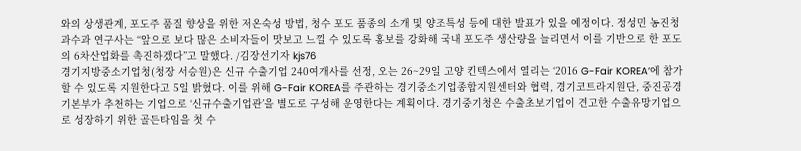와의 상생관계, 포도주 품질 향상을 위한 저온숙성 방법, 청수 포도 품종의 소개 및 양조특성 등에 대한 발표가 있을 예정이다. 정성민 농진청 과수과 연구사는 “앞으로 보다 많은 소비자들이 맛보고 느낄 수 있도록 홍보를 강화해 국내 포도주 생산량을 늘리면서 이를 기반으로 한 포도의 6차산업화를 촉진하겠다”고 말했다. /김장선기자 kjs76
경기지방중소기업청(청장 서승원)은 신규 수출기업 240여개사를 선정, 오는 26~29일 고양 킨텍스에서 열리는 ‘2016 G-Fair KOREA’에 참가할 수 있도록 지원한다고 5일 밝혔다. 이를 위해 G-Fair KOREA를 주관하는 경기중소기업종합지원센터와 협력, 경기코트라지원단, 중진공경기본부가 추천하는 기업으로 ‘신규수출기업관’을 별도로 구성해 운영한다는 계획이다. 경기중기청은 수출초보기업이 견고한 수출유망기업으로 성장하기 위한 골든타임을 첫 수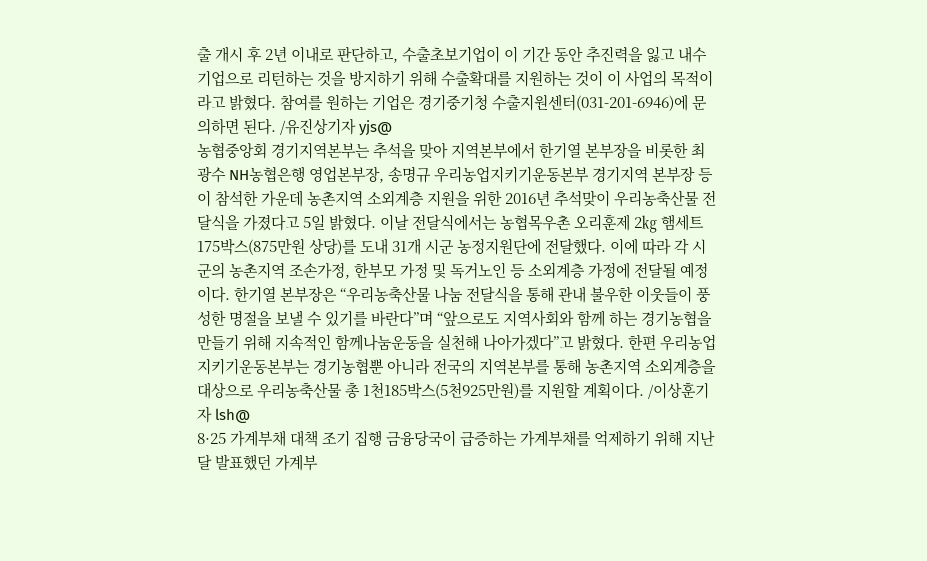출 개시 후 2년 이내로 판단하고, 수출초보기업이 이 기간 동안 추진력을 잃고 내수기업으로 리턴하는 것을 방지하기 위해 수출확대를 지원하는 것이 이 사업의 목적이라고 밝혔다. 참여를 원하는 기업은 경기중기청 수출지원센터(031-201-6946)에 문의하면 된다. /유진상기자 yjs@
농협중앙회 경기지역본부는 추석을 맞아 지역본부에서 한기열 본부장을 비롯한 최광수 NH농협은행 영업본부장, 송명규 우리농업지키기운동본부 경기지역 본부장 등이 참석한 가운데 농촌지역 소외계층 지원을 위한 2016년 추석맞이 우리농축산물 전달식을 가졌다고 5일 밝혔다. 이날 전달식에서는 농협목우촌 오리훈제 2㎏ 햄세트 175박스(875만원 상당)를 도내 31개 시군 농정지원단에 전달했다. 이에 따라 각 시군의 농촌지역 조손가정, 한부모 가정 및 독거노인 등 소외계층 가정에 전달될 예정이다. 한기열 본부장은 “우리농축산물 나눔 전달식을 통해 관내 불우한 이웃들이 풍성한 명절을 보낼 수 있기를 바란다”며 “앞으로도 지역사회와 함께 하는 경기농협을 만들기 위해 지속적인 함께나눔운동을 실천해 나아가겠다”고 밝혔다. 한편 우리농업지키기운동본부는 경기농협뿐 아니라 전국의 지역본부를 통해 농촌지역 소외계층을 대상으로 우리농축산물 총 1천185박스(5천925만원)를 지원할 계획이다. /이상훈기자 lsh@
8·25 가계부채 대책 조기 집행 금융당국이 급증하는 가계부채를 억제하기 위해 지난달 발표했던 가계부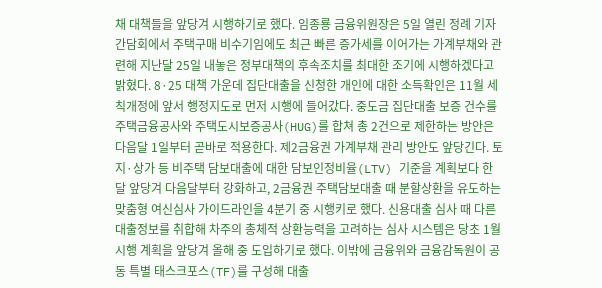채 대책들을 앞당겨 시행하기로 했다. 임종룡 금융위원장은 5일 열린 정례 기자간담회에서 주택구매 비수기임에도 최근 빠른 증가세를 이어가는 가계부채와 관련해 지난달 25일 내놓은 정부대책의 후속조치를 최대한 조기에 시행하겠다고 밝혔다. 8·25 대책 가운데 집단대출을 신청한 개인에 대한 소득확인은 11월 세칙개정에 앞서 행정지도로 먼저 시행에 들어갔다. 중도금 집단대출 보증 건수를 주택금융공사와 주택도시보증공사(HUG)를 합쳐 총 2건으로 제한하는 방안은 다음달 1일부터 곧바로 적용한다. 제2금융권 가계부채 관리 방안도 앞당긴다. 토지·상가 등 비주택 담보대출에 대한 담보인정비율(LTV) 기준을 계획보다 한 달 앞당겨 다음달부터 강화하고, 2금융권 주택담보대출 때 분할상환을 유도하는 맞춤형 여신심사 가이드라인을 4분기 중 시행키로 했다. 신용대출 심사 때 다른 대출정보를 취합해 차주의 총체적 상환능력을 고려하는 심사 시스템은 당초 1월 시행 계획을 앞당겨 올해 중 도입하기로 했다. 이밖에 금융위와 금융감독원이 공동 특별 태스크포스(TF)를 구성해 대출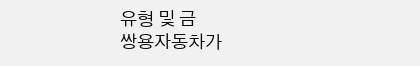유형 및 금
쌍용자동차가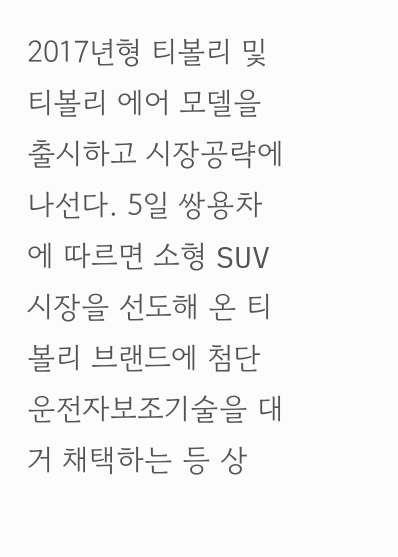2017년형 티볼리 및 티볼리 에어 모델을 출시하고 시장공략에 나선다. 5일 쌍용차에 따르면 소형 SUV 시장을 선도해 온 티볼리 브랜드에 첨단 운전자보조기술을 대거 채택하는 등 상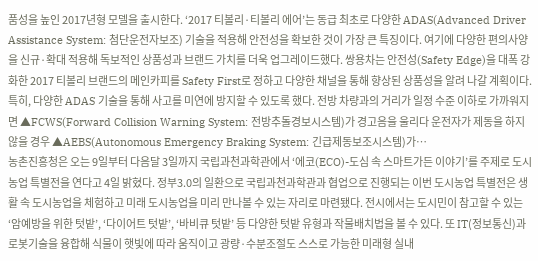품성을 높인 2017년형 모델을 출시한다. ‘2017 티볼리·티볼리 에어’는 동급 최초로 다양한 ADAS(Advanced Driver Assistance System: 첨단운전자보조) 기술을 적용해 안전성을 확보한 것이 가장 큰 특징이다. 여기에 다양한 편의사양을 신규·확대 적용해 독보적인 상품성과 브랜드 가치를 더욱 업그레이드했다. 쌍용차는 안전성(Safety Edge)을 대폭 강화한 2017 티볼리 브랜드의 메인카피를 Safety First로 정하고 다양한 채널을 통해 향상된 상품성을 알려 나갈 계획이다. 특히, 다양한 ADAS 기술을 통해 사고를 미연에 방지할 수 있도록 했다. 전방 차량과의 거리가 일정 수준 이하로 가까워지면 ▲FCWS(Forward Collision Warning System: 전방추돌경보시스템)가 경고음을 울리다 운전자가 제동을 하지 않을 경우 ▲AEBS(Autonomous Emergency Braking System: 긴급제동보조시스템)가…
농촌진흥청은 오는 9일부터 다음달 3일까지 국립과천과학관에서 ‘에코(ECO)-도심 속 스마트가든 이야기’를 주제로 도시농업 특별전을 연다고 4일 밝혔다. 정부3.0의 일환으로 국립과천과학관과 협업으로 진행되는 이번 도시농업 특별전은 생활 속 도시농업을 체험하고 미래 도시농업을 미리 만나볼 수 있는 자리로 마련됐다. 전시에서는 도시민이 참고할 수 있는 ‘암예방을 위한 텃밭’, ‘다이어트 텃밭’, ‘바비큐 텃밭’ 등 다양한 텃밭 유형과 작물배치법을 볼 수 있다. 또 IT(정보통신)과 로봇기술을 융합해 식물이 햇빛에 따라 움직이고 광량·수분조절도 스스로 가능한 미래형 실내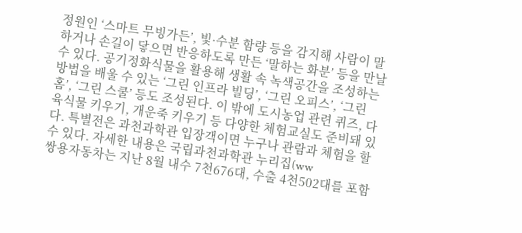정원인 ‘스마트 무빙가든’, 빛·수분 함량 등을 감지해 사람이 말하거나 손길이 닿으면 반응하도록 만든 ‘말하는 화분’ 등을 만날 수 있다. 공기정화식물을 활용해 생활 속 녹색공간을 조성하는 방법을 배울 수 있는 ‘그린 인프라 빌딩’, ‘그린 오피스’, ‘그린 홈’, ‘그린 스쿨’ 등도 조성된다. 이 밖에 도시농업 관련 퀴즈, 다육식물 키우기, 개운죽 키우기 등 다양한 체험교실도 준비돼 있다. 특별전은 과천과학관 입장객이면 누구나 관람과 체험을 할 수 있다. 자세한 내용은 국립과천과학관 누리집(ww
쌍용자동차는 지난 8월 내수 7천676대, 수출 4천502대를 포함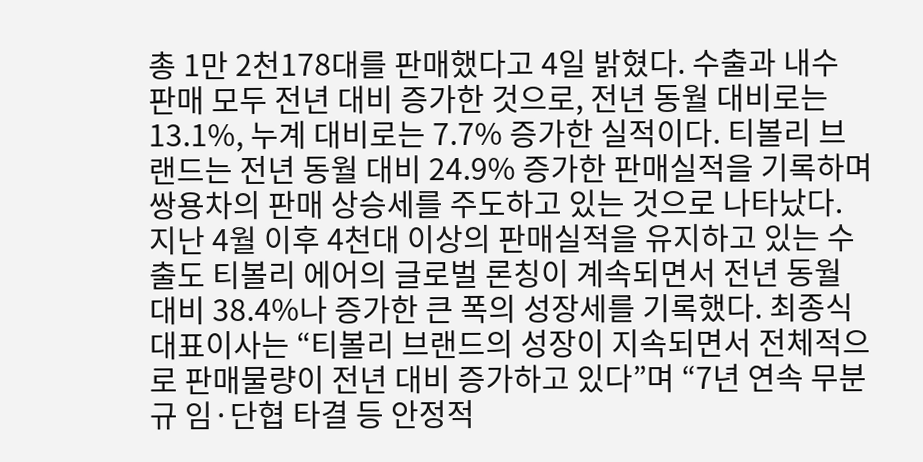총 1만 2천178대를 판매했다고 4일 밝혔다. 수출과 내수 판매 모두 전년 대비 증가한 것으로, 전년 동월 대비로는 13.1%, 누계 대비로는 7.7% 증가한 실적이다. 티볼리 브랜드는 전년 동월 대비 24.9% 증가한 판매실적을 기록하며 쌍용차의 판매 상승세를 주도하고 있는 것으로 나타났다. 지난 4월 이후 4천대 이상의 판매실적을 유지하고 있는 수출도 티볼리 에어의 글로벌 론칭이 계속되면서 전년 동월 대비 38.4%나 증가한 큰 폭의 성장세를 기록했다. 최종식 대표이사는 “티볼리 브랜드의 성장이 지속되면서 전체적으로 판매물량이 전년 대비 증가하고 있다”며 “7년 연속 무분규 임·단협 타결 등 안정적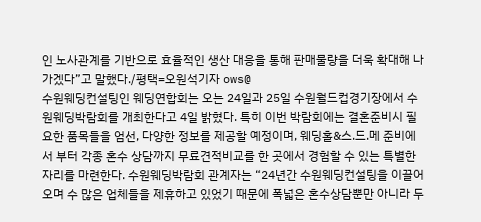인 노사관계를 기반으로 효율적인 생산 대응을 통해 판매물량을 더욱 확대해 나가겠다”고 말했다./평택=오원석기자 ows@
수원웨딩컨설팅인 웨딩연합회는 오는 24일과 25일 수원월드컵경기장에서 수원웨딩박람회를 개최한다고 4일 밝혔다. 특히 이번 박람회에는 결혼준비시 필요한 품목들을 엄선, 다양한 정보를 제공할 예정이며, 웨딩홀&스.드.메 준비에서 부터 각종 혼수 상담까지 무료견적비교를 한 곳에서 경험할 수 있는 특별한 자리를 마련한다. 수원웨딩박람회 관계자는 “24년간 수원웨딩컨설팅을 이끌어 오며 수 많은 업체들을 제휴하고 있었기 때문에 폭넓은 혼수상담뿐만 아니라 두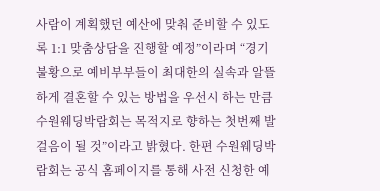사람이 계획했던 예산에 맞춰 준비할 수 있도록 1:1 맞춤상담을 진행할 예정”이라며 “경기불황으로 예비부부들이 최대한의 실속과 알뜰하게 결혼할 수 있는 방법을 우선시 하는 만큼 수원웨딩박람회는 목적지로 향하는 첫번째 발걸음이 될 것”이라고 밝혔다. 한편 수원웨딩박람회는 공식 홈페이지를 통해 사전 신청한 예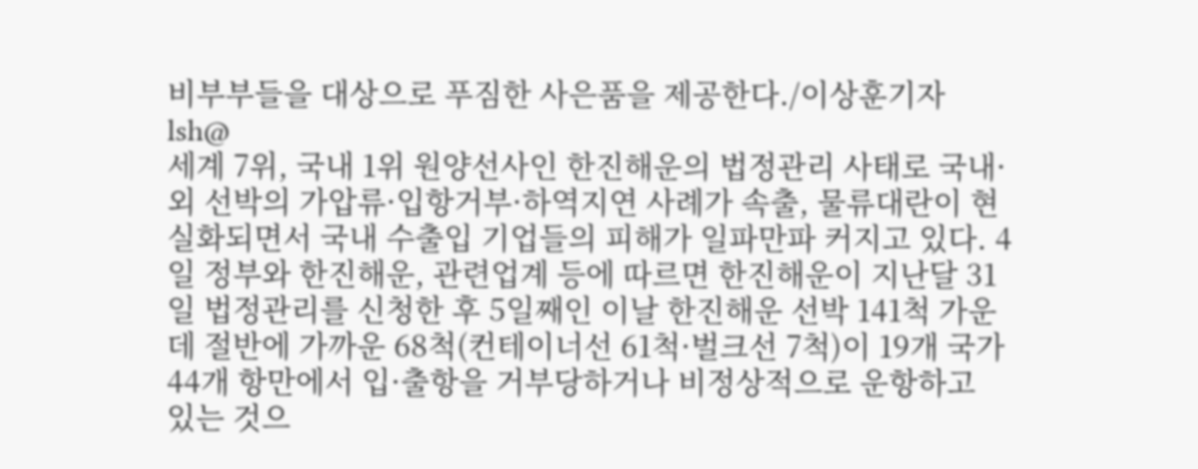비부부들을 대상으로 푸짐한 사은품을 제공한다./이상훈기자 lsh@
세계 7위, 국내 1위 원양선사인 한진해운의 법정관리 사태로 국내·외 선박의 가압류·입항거부·하역지연 사례가 속출, 물류대란이 현실화되면서 국내 수출입 기업들의 피해가 일파만파 커지고 있다. 4일 정부와 한진해운, 관련업계 등에 따르면 한진해운이 지난달 31일 법정관리를 신청한 후 5일째인 이날 한진해운 선박 141척 가운데 절반에 가까운 68척(컨테이너선 61척·벌크선 7척)이 19개 국가 44개 항만에서 입·출항을 거부당하거나 비정상적으로 운항하고 있는 것으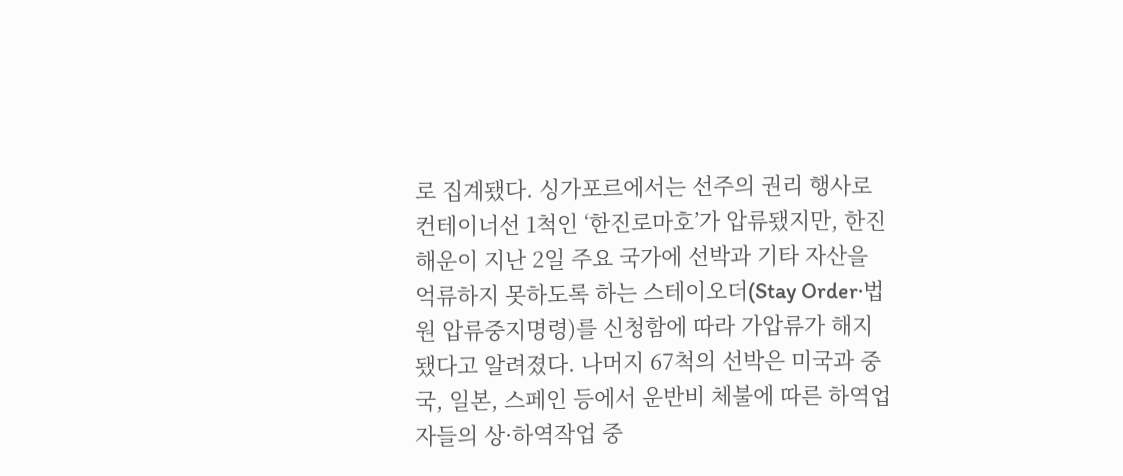로 집계됐다. 싱가포르에서는 선주의 권리 행사로 컨테이너선 1척인 ‘한진로마호’가 압류됐지만, 한진해운이 지난 2일 주요 국가에 선박과 기타 자산을 억류하지 못하도록 하는 스테이오더(Stay Order·법원 압류중지명령)를 신청함에 따라 가압류가 해지됐다고 알려졌다. 나머지 67척의 선박은 미국과 중국, 일본, 스페인 등에서 운반비 체불에 따른 하역업자들의 상·하역작업 중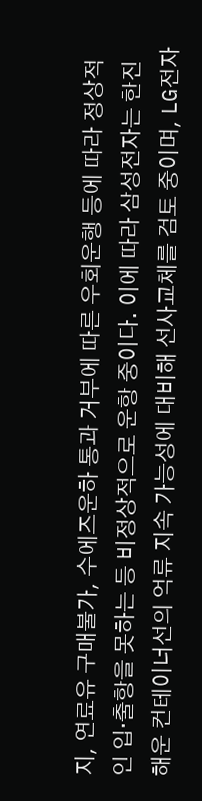지, 연료유 구매불가, 수에즈운하 통과 거부에 따른 우회운행 등에 따라 정상적인 입·출항을 못하는 등 비정상적으로 운항 중이다. 이에 따라 삼성전자는 한진해운 컨테이너선의 억류 지속 가능성에 대비해 선사교체를 검토 중이며, LG전자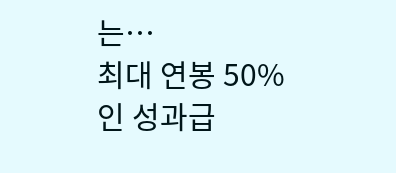는…
최대 연봉 50%인 성과급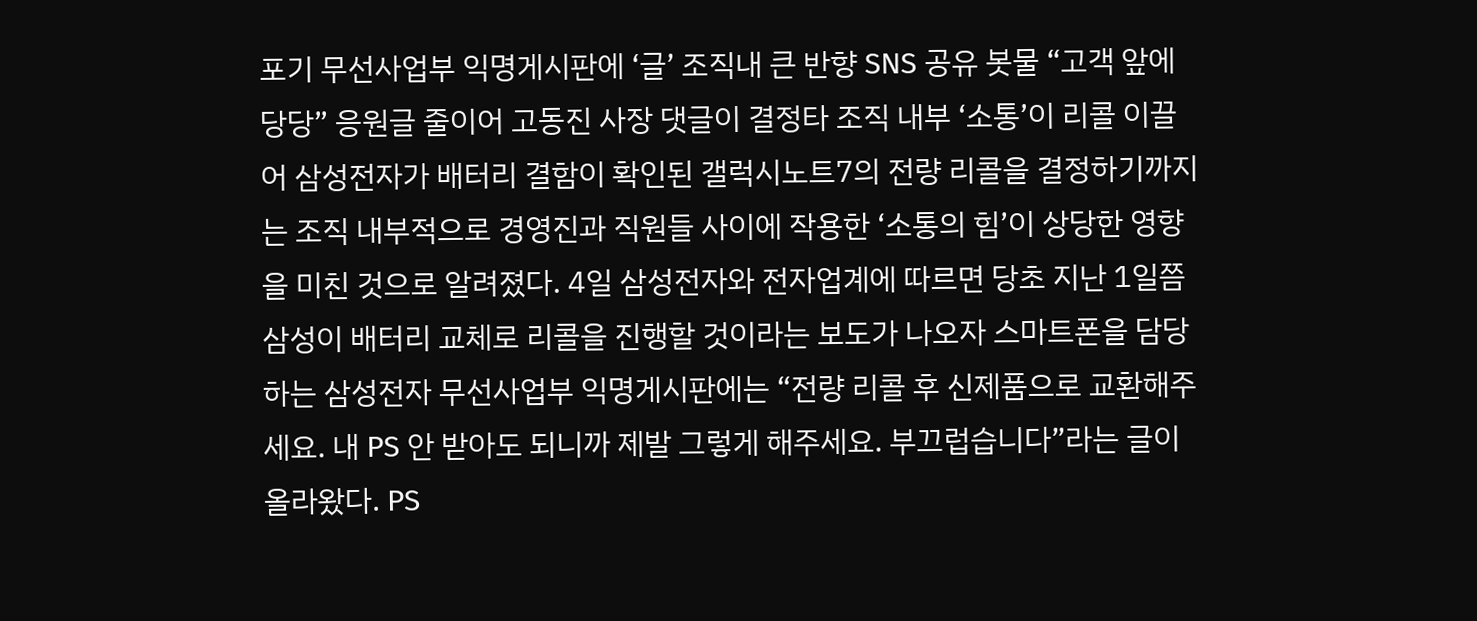포기 무선사업부 익명게시판에 ‘글’ 조직내 큰 반향 SNS 공유 봇물 “고객 앞에 당당” 응원글 줄이어 고동진 사장 댓글이 결정타 조직 내부 ‘소통’이 리콜 이끌어 삼성전자가 배터리 결함이 확인된 갤럭시노트7의 전량 리콜을 결정하기까지는 조직 내부적으로 경영진과 직원들 사이에 작용한 ‘소통의 힘’이 상당한 영향을 미친 것으로 알려졌다. 4일 삼성전자와 전자업계에 따르면 당초 지난 1일쯤 삼성이 배터리 교체로 리콜을 진행할 것이라는 보도가 나오자 스마트폰을 담당하는 삼성전자 무선사업부 익명게시판에는 “전량 리콜 후 신제품으로 교환해주세요. 내 PS 안 받아도 되니까 제발 그렇게 해주세요. 부끄럽습니다”라는 글이 올라왔다. PS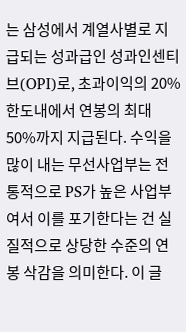는 삼성에서 계열사별로 지급되는 성과급인 성과인센티브(OPI)로, 초과이익의 20% 한도내에서 연봉의 최대 50%까지 지급된다. 수익을 많이 내는 무선사업부는 전통적으로 PS가 높은 사업부여서 이를 포기한다는 건 실질적으로 상당한 수준의 연봉 삭감을 의미한다. 이 글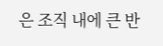은 조직 내에 큰 반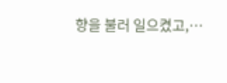향을 불러 일으켰고,…